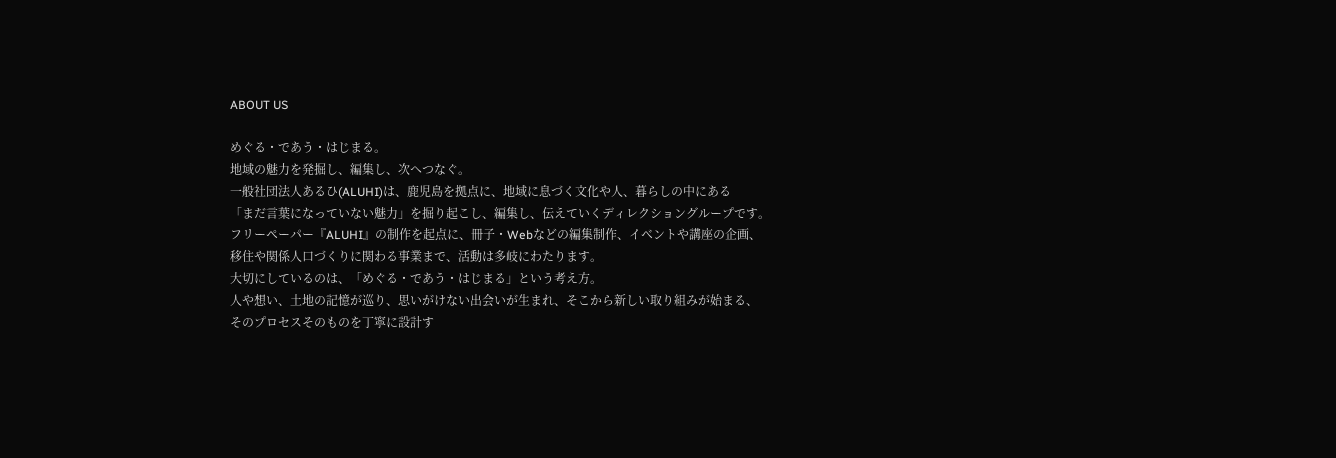ABOUT US

めぐる・であう・はじまる。
地域の魅力を発掘し、編集し、次へつなぐ。
一般社団法人あるひ(ALUHI)は、鹿児島を拠点に、地域に息づく文化や人、暮らしの中にある
「まだ言葉になっていない魅力」を掘り起こし、編集し、伝えていくディレクショングループです。
フリーペーパー『ALUHI』の制作を起点に、冊子・Webなどの編集制作、イベントや講座の企画、
移住や関係人口づくりに関わる事業まで、活動は多岐にわたります。
大切にしているのは、「めぐる・であう・はじまる」という考え方。
人や想い、土地の記憶が巡り、思いがけない出会いが生まれ、そこから新しい取り組みが始まる、
そのプロセスそのものを丁寧に設計す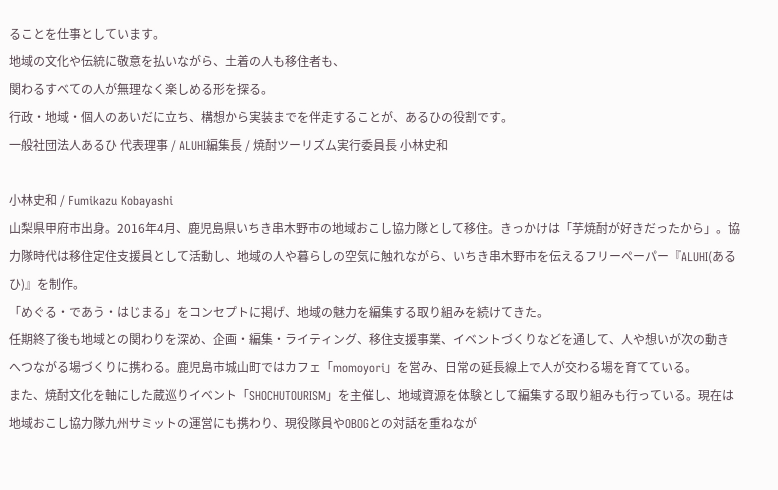ることを仕事としています。
地域の文化や伝統に敬意を払いながら、土着の人も移住者も、
関わるすべての人が無理なく楽しめる形を探る。
行政・地域・個人のあいだに立ち、構想から実装までを伴走することが、あるひの役割です。
一般社団法人あるひ 代表理事 / ALUHI編集長 / 焼酎ツーリズム実行委員長 小林史和

小林史和 / Fumikazu Kobayashi
山梨県甲府市出身。2016年4月、鹿児島県いちき串木野市の地域おこし協力隊として移住。きっかけは「芋焼酎が好きだったから」。協力隊時代は移住定住支援員として活動し、地域の人や暮らしの空気に触れながら、いちき串木野市を伝えるフリーペーパー『ALUHI(あるひ)』を制作。
「めぐる・であう・はじまる」をコンセプトに掲げ、地域の魅力を編集する取り組みを続けてきた。
任期終了後も地域との関わりを深め、企画・編集・ライティング、移住支援事業、イベントづくりなどを通して、人や想いが次の動きへつながる場づくりに携わる。鹿児島市城山町ではカフェ「momoyori」を営み、日常の延長線上で人が交わる場を育てている。
また、焼酎文化を軸にした蔵巡りイベント「SHOCHUTOURISM」を主催し、地域資源を体験として編集する取り組みも行っている。現在は地域おこし協力隊九州サミットの運営にも携わり、現役隊員やOBOGとの対話を重ねなが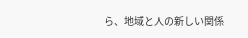ら、地域と人の新しい関係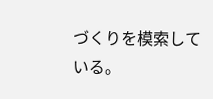づくりを模索している。